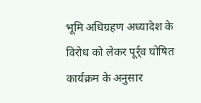भूमि अधिग्रहण अध्यादेश के विरोध को लेकर पूर्र्व घोषित कार्यक्रम के अनुसार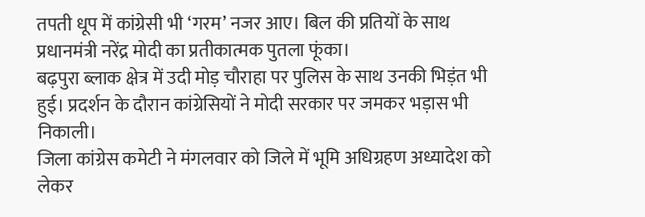तपती धूप में कांग्रेसी भी ‘गरम’ नजर आए। बिल की प्रतियों के साथ प्रधानमंत्री नरेंद्र मोदी का प्रतीकात्मक पुतला फूंका।
बढ़पुरा ब्लाक क्षेत्र में उदी मोड़ चौराहा पर पुलिस के साथ उनकी भिड़ंत भी हुई। प्रदर्शन के दौरान कांग्रेसियों ने मोदी सरकार पर जमकर भड़ास भी निकाली।
जिला कांग्रेस कमेटी ने मंगलवार को जिले में भूमि अधिग्रहण अध्यादेश को लेकर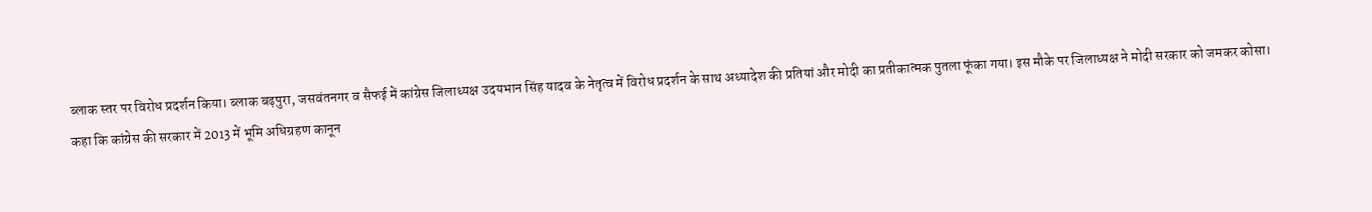ब्लाक स्तर पर विरोध प्रदर्शन किया। ब्लाक बढ़पुरा, जसवंतनगर व सैफई में कांग्रेस जिलाध्यक्ष उदयभान सिंह यादव के नेतृत्व में विरोध प्रदर्शन के साथ अध्यादेश की प्रतियां और मोदी का प्रतीकात्मक पुतला फूंका गया। इस मौके पर जिलाध्यक्ष ने मोदी सरकार को जमकर कोसा।
कहा कि कांग्रेस की सरकार में 2013 में भूमि अधिग्रहण कानून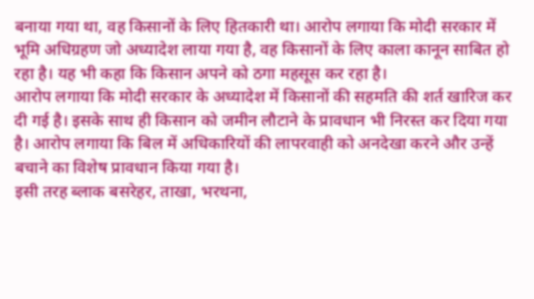बनाया गया था, वह किसानों के लिए हितकारी था। आरोप लगाया कि मोदी सरकार में भूमि अधिग्रहण जो अध्यादेश लाया गया है, वह किसानों के लिए काला कानून साबित हो रहा है। यह भी कहा कि किसान अपने को ठगा महसूस कर रहा है।
आरोप लगाया कि मोदी सरकार के अध्यादेश में किसानों की सहमति की शर्त खारिज कर दी गई है। इसके साथ ही किसान को जमीन लौटाने के प्रावधान भी निरस्त कर दिया गया है। आरोप लगाया कि बिल में अधिकारियों की लापरवाही को अनदेखा करने और उन्हें बचाने का विशेष प्रावधान किया गया है।
इसी तरह ब्लाक बसरेहर, ताखा, भरथना,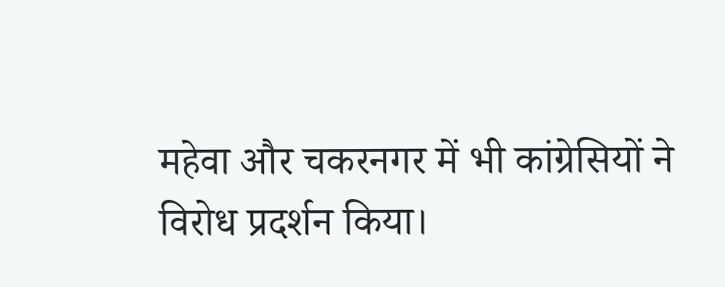महेवा और चकरनगर में भी कांग्रेसियों ने विरोध प्रदर्शन किया।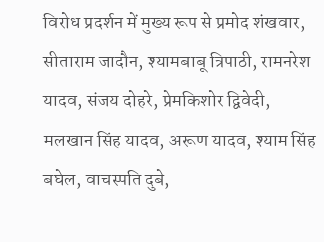विरोध प्रदर्शन में मुख्य रूप से प्रमोद शंखवार, सीताराम जादौन, श्यामबाबू त्रिपाठी, रामनरेश यादव, संजय दोहरे, प्रेमकिशोर द्विवेदी, मलखान सिंह यादव, अरूण यादव, श्याम सिंह बघेल, वाचस्पति दुबे,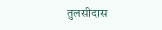तुलसीदास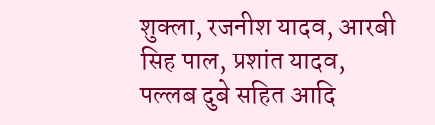शुक्ला, रजनीश यादव, आरबी सिह पाल, प्रशांत यादव, पल्लब दुबे सहित आदि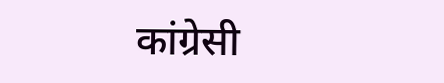कांग्रेसी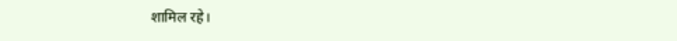शामिल रहे।